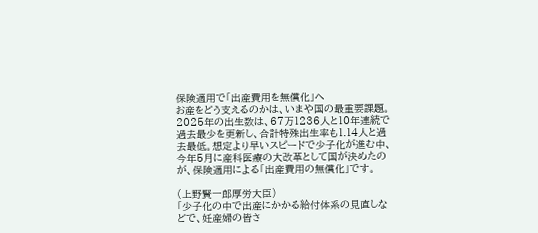保険適用で「出産費用を無償化」へ
お産をどう支えるのかは、いまや国の最重要課題。
2025年の出生数は、67万1236人と10年連続で過去最少を更新し、合計特殊出生率も1.14人と過去最低。想定より早いスピードで少子化が進む中、今年5月に産科医療の大改革として国が決めたのが、保険適用による「出産費用の無償化」です。

(上野賢一郎厚労大臣)
「少子化の中で出産にかかる給付体系の見直しなどで、妊産婦の皆さ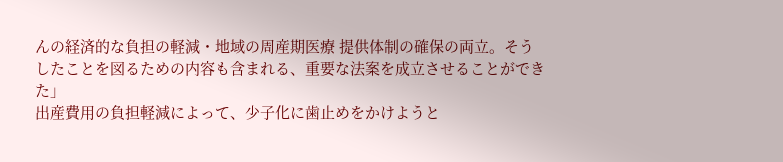んの経済的な負担の軽減・地域の周産期医療 提供体制の確保の両立。そうしたことを図るための内容も含まれる、重要な法案を成立させることができた」
出産費用の負担軽減によって、少子化に歯止めをかけようと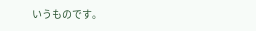いうものです。